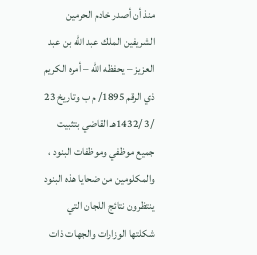منذ أن أصدر خادم الحرمين الشريفين الملك عبد الله بن عبد العزيز – يحفظه الله – أمره الكريم ذي الرقم 1895/ م ب وتاريخ 23 /3 /1432هـ القاضي بتثبيت جميع موظفي وموظفات البنود ، والمكلومين من ضحايا هذه البنود ينتظرون نتائج اللجان التي شكلتها الوزارات والجهات ذات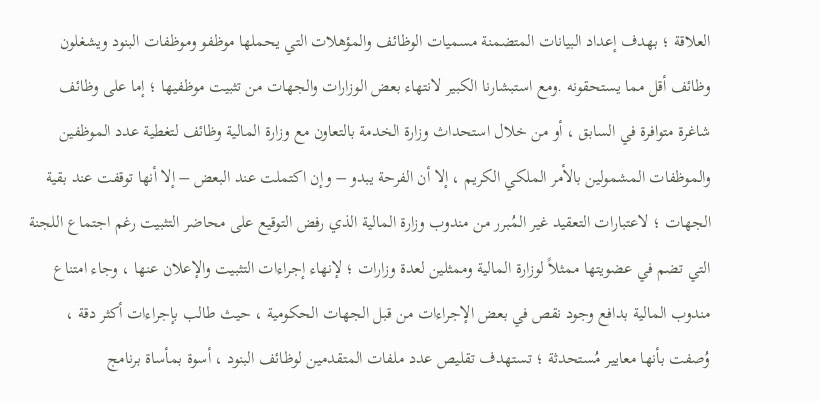العلاقة ؛ بهدف إعداد البيانات المتضمنة مسميات الوظائف والمؤهلات التي يحملها موظفو وموظفات البنود ويشغلون وظائف أقل مما يستحقونه .ومع استبشارنا الكبير لانتهاء بعض الوزارات والجهات من تثبيت موظفيها ؛ إما على وظائف شاغرة متوافرة في السابق ، أو من خلال استحداث وزارة الخدمة بالتعاون مع وزارة المالية وظائف لتغطية عدد الموظفين والموظفات المشمولين بالأمر الملكي الكريم ، إلا أن الفرحة يبدو – وإن اكتملت عند البعض – إلا أنها توقفت عند بقية الجهات ؛ لاعتبارات التعقيد غير المُبرر من مندوب وزارة المالية الذي رفض التوقيع على محاضر التثبيت رغم اجتماع اللجنة التي تضم في عضويتها ممثلاً لوزارة المالية وممثلين لعدة وزارات ؛ لإنهاء إجراءات التثبيت والإعلان عنها ، وجاء امتناع مندوب المالية بدافع وجود نقص في بعض الإجراءات من قبل الجهات الحكومية ، حيث طالب بإجراءات أكثر دقة ، وُصفت بأنها معايير مُستحدثة ؛ تستهدف تقليص عدد ملفات المتقدمين لوظائف البنود ، أسوة بمأساة برنامج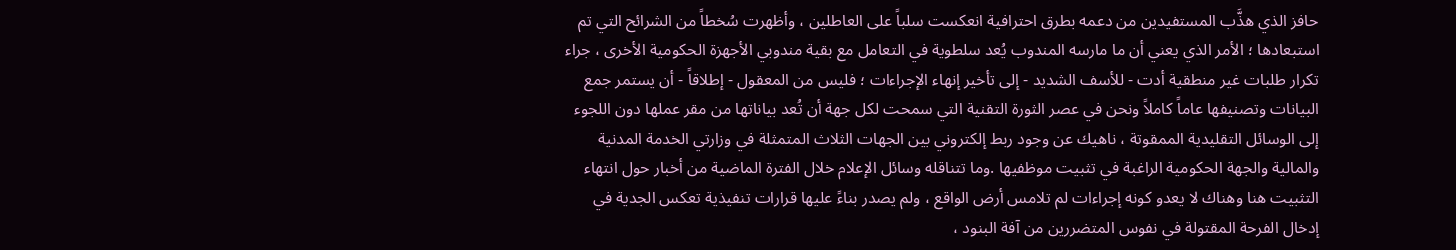حافز الذي هذَّب المستفيدين من دعمه بطرق احترافية انعكست سلباً على العاطلين ، وأظهرت سُخطاً من الشرائح التي تم استبعادها ؛ الأمر الذي يعني أن ما مارسه المندوب يُعد سلطوية في التعامل مع بقية مندوبي الأجهزة الحكومية الأخرى ، جراء تكرار طلبات غير منطقية أدت - للأسف الشديد - إلى تأخير إنهاء الإجراءات ؛ فليس من المعقول - إطلاقاً - أن يستمر جمع البيانات وتصنيفها عاماً كاملاً ونحن في عصر الثورة التقنية التي سمحت لكل جهة أن تُعد بياناتها من مقر عملها دون اللجوء إلى الوسائل التقليدية الممقوتة ، ناهيك عن وجود ربط إلكتروني بين الجهات الثلاث المتمثلة في وزارتي الخدمة المدنية والمالية والجهة الحكومية الراغبة في تثبيت موظفيها .وما تتناقله وسائل الإعلام خلال الفترة الماضية من أخبار حول انتهاء التثبيت هنا وهناك لا يعدو كونه إجراءات لم تلامس أرض الواقع ، ولم يصدر بناءً عليها قرارات تنفيذية تعكس الجدية في إدخال الفرحة المقتولة في نفوس المتضررين من آفة البنود ،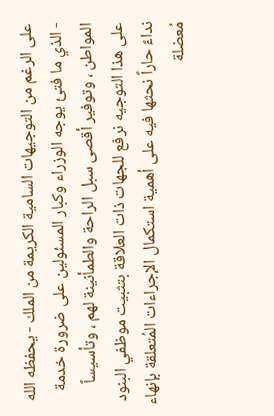على الرغم من التوجيهات السامية الكريمة من الملك - يحفظه الله - الذي ما فتئ يوجه الوزراء وكبار المسئولين على ضرورة خدمة المواطن ، وتوفير أقصى سبل الراحة والطمأنينة لهم ، وتأسيساً على هذا التوجيه نرفع للجهات ذات العلاقة بتثبيت موظفي البنود نداءً حاراً نحثها فيه على أهمية استكمال الإجراءات المُتعلقة بإنهاء مُعضلة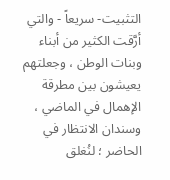التثبيت- سريعاً - والتي أرَّقت الكثير من أبناء وبنات الوطن ، وجعلتهم يعيشون بين مطرقة الإهمال في الماضي ، وسندان الانتظار في الحاضر ؛ لنُغلق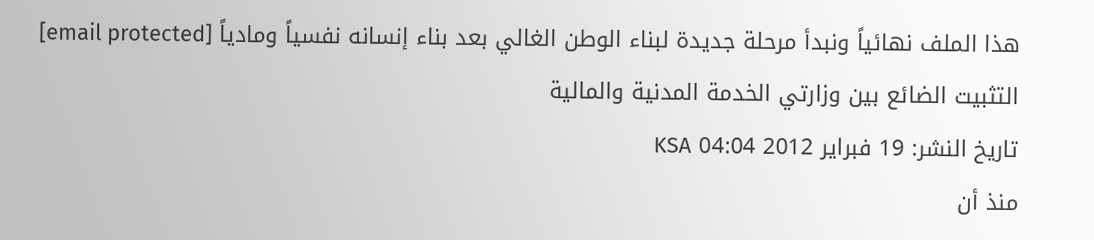هذا الملف نهائياً ونبدأ مرحلة جديدة لبناء الوطن الغالي بعد بناء إنسانه نفسياً ومادياً [email protected]
التثبيت الضائع بين وزارتي الخدمة المدنية والمالية
تاريخ النشر: 19 فبراير 2012 04:04 KSA
منذ أن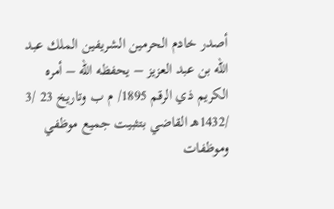أصدر خادم الحرمين الشريفين الملك عبد الله بن عبد العزيز – يحفظه الله – أمره الكريم ذي الرقم 1895/ م ب وتاريخ 23 /3 /1432هـ القاضي بتثبيت جميع موظفي وموظفات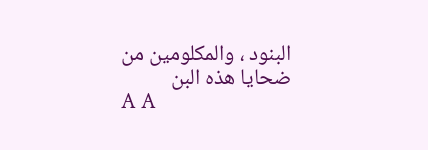البنود ، والمكلومين من ضحايا هذه البن
A A